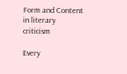Form and Content in literary criticism

Every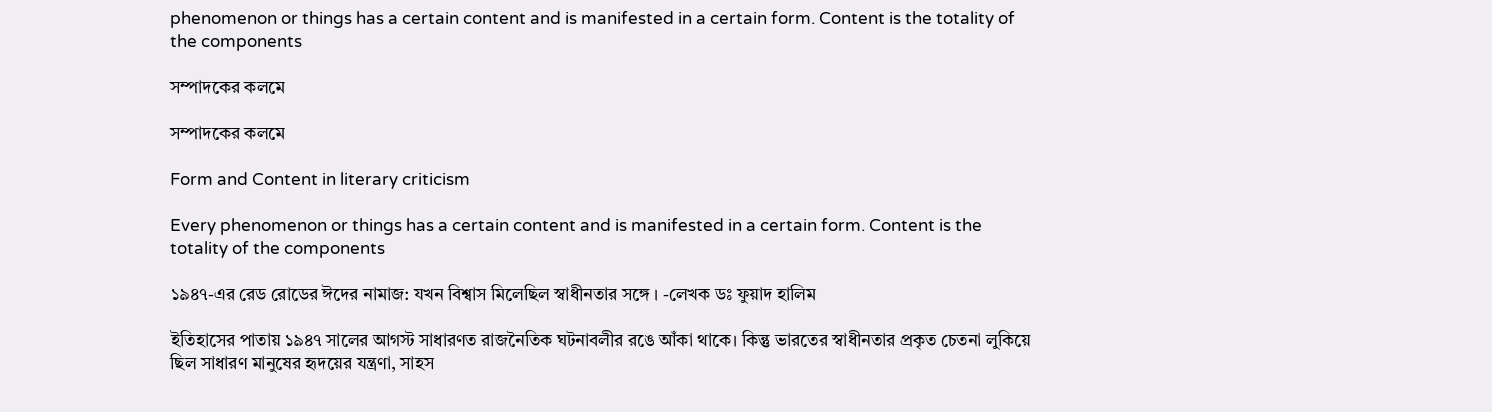phenomenon or things has a certain content and is manifested in a certain form. Content is the totality of the components

সম্পাদকের কলমে

সম্পাদকের কলমে

Form and Content in literary criticism

Every phenomenon or things has a certain content and is manifested in a certain form. Content is the totality of the components

১৯৪৭-এর রেড রোডের ঈদের নামাজ: যখন বিশ্বাস মিলেছিল স্বাধীনতার সঙ্গে । -লেখক ডঃ ফুয়াদ হালিম

ইতিহাসের পাতায় ১৯৪৭ সালের আগস্ট সাধারণত রাজনৈতিক ঘটনাবলীর রঙে আঁকা থাকে। কিন্তু ভারতের স্বাধীনতার প্রকৃত চেতনা লুকিয়ে ছিল সাধারণ মানুষের হৃদয়ের যন্ত্রণা, সাহস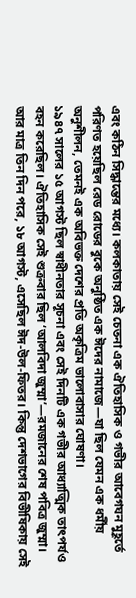এবং কঠিন সিদ্ধান্তের মধ্যে। কলকাতায় সেই চেতনা এক ঐতিহাসিক ও গভীর আবেগঘন মুহূর্তে পরিণত হয়েছিল রেড রোডের বুকে অনুষ্ঠিত এক ঈদের নামাজে—যা ছিল যেমন এক ধর্মীয় অনুশীলন, তেমনই এক অবিভক্ত দেশের প্রতি অকৃত্রিম ভালোবাসার ঘোষণা।
১৯৪৭ সালের ১৫ আগস্ট ছিল স্বাধীনতার সূচনা এবং সেই দিনটি এক গভীর আধ্যাত্মিক তাৎপর্যও বহন করেছিল। ঐতিহাসিক সেই শুক্রবার ছিল ‘আলবিদা জুম্মা’—রমজানের শেষ পবিত্র জুম্মা। আর মাত্র তিন দিন পরে, ১৮ আগস্ট, এসেছিল ঈদ-উল-ফিতর। কিন্তু দেশভাগের বিভীষিকায় সেই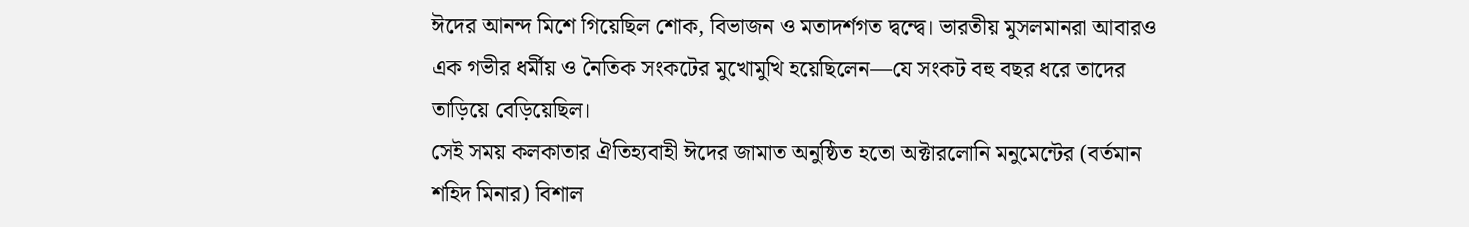ঈদের আনন্দ মিশে গিয়েছিল শোক, বিভাজন ও মতাদর্শগত দ্বন্দ্বে। ভারতীয় মুসলমানরা আবারও এক গভীর ধর্মীয় ও নৈতিক সংকটের মুখোমুখি হয়েছিলেন—যে সংকট বহু বছর ধরে তাদের তাড়িয়ে বেড়িয়েছিল।
সেই সময় কলকাতার ঐতিহ্যবাহী ঈদের জামাত অনুষ্ঠিত হতো অক্টারলোনি মনুমেন্টের (বর্তমান শহিদ মিনার) বিশাল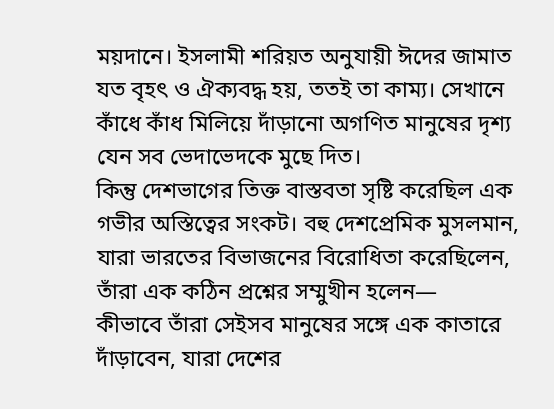ময়দানে। ইসলামী শরিয়ত অনুযায়ী ঈদের জামাত যত বৃহৎ ও ঐক্যবদ্ধ হয়, ততই তা কাম্য। সেখানে কাঁধে কাঁধ মিলিয়ে দাঁড়ানো অগণিত মানুষের দৃশ্য যেন সব ভেদাভেদকে মুছে দিত।
কিন্তু দেশভাগের তিক্ত বাস্তবতা সৃষ্টি করেছিল এক গভীর অস্তিত্বের সংকট। বহু দেশপ্রেমিক মুসলমান, যারা ভারতের বিভাজনের বিরোধিতা করেছিলেন, তাঁরা এক কঠিন প্রশ্নের সম্মুখীন হলেন—
কীভাবে তাঁরা সেইসব মানুষের সঙ্গে এক কাতারে দাঁড়াবেন, যারা দেশের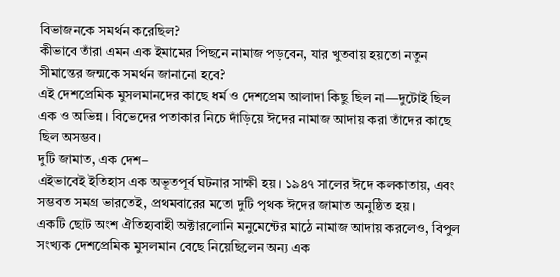বিভাজনকে সমর্থন করেছিল?
কীভাবে তাঁরা এমন এক ইমামের পিছনে নামাজ পড়বেন, যার খুতবায় হয়তো নতুন সীমান্তের জন্মকে সমর্থন জানানো হবে?
এই দেশপ্রেমিক মুসলমানদের কাছে ধর্ম ও দেশপ্রেম আলাদা কিছু ছিল না—দুটোই ছিল এক ও অভিন্ন। বিভেদের পতাকার নিচে দাঁড়িয়ে ঈদের নামাজ আদায় করা তাঁদের কাছে ছিল অসম্ভব।
দুটি জামাত, এক দেশ–
এইভাবেই ইতিহাস এক অভূতপূর্ব ঘটনার সাক্ষী হয়। ১৯৪৭ সালের ঈদে কলকাতায়, এবং সম্ভবত সমগ্র ভারতেই, প্রথমবারের মতো দুটি পৃথক ঈদের জামাত অনুষ্ঠিত হয়।
একটি ছোট অংশ ঐতিহ্যবাহী অক্টারলোনি মনুমেন্টের মাঠে নামাজ আদায় করলেও, বিপুল সংখ্যক দেশপ্রেমিক মুসলমান বেছে নিয়েছিলেন অন্য এক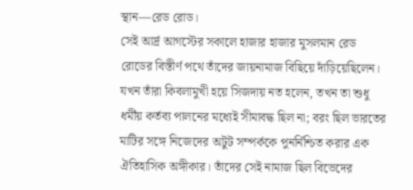স্থান—রেড রোড।
সেই আর্দ্র আগস্টের সকালে হাজার হাজার মুসলমান রেড রোডের বিস্তীর্ণ পথে তাঁদের জায়নামাজ বিছিয়ে দাঁড়িয়েছিলেন। যখন তাঁরা কিবলামুখী হয়ে সিজদায় নত হলেন, তখন তা শুধু ধর্মীয় কর্তব্য পালনের মধ্যেই সীমাবদ্ধ ছিল না; বরং ছিল ভারতের মাটির সঙ্গে নিজেদের অটুট সম্পর্ককে পুনর্নিশ্চিত করার এক ঐতিহাসিক অঙ্গীকার। তাঁদের সেই নামাজ ছিল বিভেদের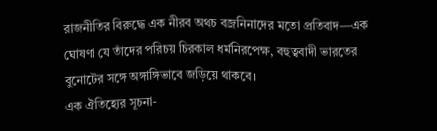রাজনীতির বিরুদ্ধে এক নীরব অথচ বজ্রনিনাদের মতো প্রতিবাদ—এক ঘোষণা যে তাঁদের পরিচয় চিরকাল ধর্মনিরপেক্ষ, বহুত্ববাদী ভারতের বুনোটের সঙ্গে অঙ্গাঙ্গিভাবে জড়িয়ে থাকবে।
এক ঐতিহ্যের সূচনা-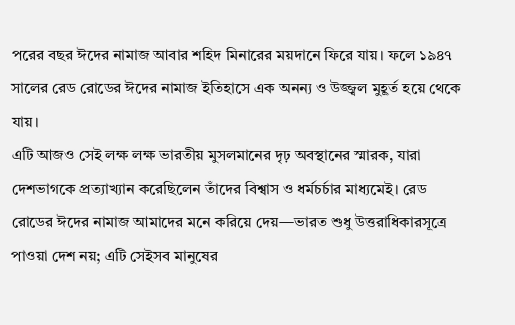পরের বছর ঈদের নামাজ আবার শহিদ মিনারের ময়দানে ফিরে যায়। ফলে ১৯৪৭ সালের রেড রোডের ঈদের নামাজ ইতিহাসে এক অনন্য ও উজ্জ্বল মুহূর্ত হয়ে থেকে যায়।
এটি আজও সেই লক্ষ লক্ষ ভারতীয় মুসলমানের দৃঢ় অবস্থানের স্মারক, যারা দেশভাগকে প্রত্যাখ্যান করেছিলেন তাঁদের বিশ্বাস ও ধর্মচর্চার মাধ্যমেই। রেড রোডের ঈদের নামাজ আমাদের মনে করিয়ে দেয়—ভারত শুধু উত্তরাধিকারসূত্রে পাওয়া দেশ নয়; এটি সেইসব মানুষের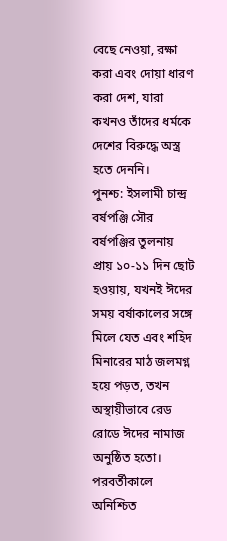বেছে নেওয়া, রক্ষা করা এবং দোয়া ধারণ করা দেশ, যারা কখনও তাঁদের ধর্মকে দেশের বিরুদ্ধে অস্ত্র হতে দেননি।
পুনশ্চ: ইসলামী চান্দ্র বর্ষপঞ্জি সৌর বর্ষপঞ্জির তুলনায় প্রায় ১০-১১ দিন ছোট হওয়ায়, যখনই ঈদের সময় বর্ষাকালের সঙ্গে মিলে যেত এবং শহিদ মিনারের মাঠ জলমগ্ন হয়ে পড়ত, তখন অস্থায়ীভাবে রেড রোডে ঈদের নামাজ অনুষ্ঠিত হতো।
পরবর্তীকালে অনিশ্চিত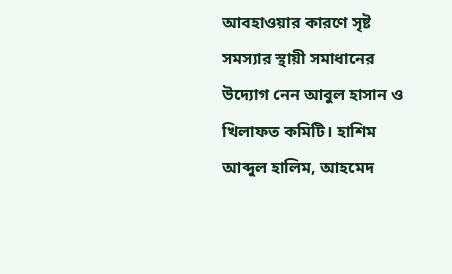আবহাওয়ার কারণে সৃষ্ট সমস্যার স্থায়ী সমাধানের উদ্যোগ নেন আবুল হাসান ও খিলাফত কমিটি। হাশিম আব্দুল হালিম, আহমেদ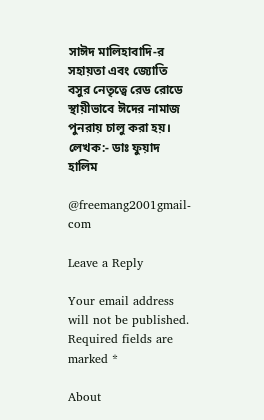সাঈদ মালিহাবাদি-র সহায়তা এবং জ্যোতি বসুর নেতৃত্বে রেড রোডে স্থায়ীভাবে ঈদের নামাজ পুনরায় চালু করা হয়।
লেখক:- ডাঃ ফুয়াদ হালিম

@freemang2001gmail-com

Leave a Reply

Your email address will not be published. Required fields are marked *

About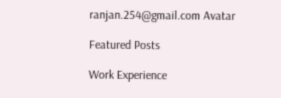ranjan.254@gmail.com Avatar

Featured Posts

Work Experience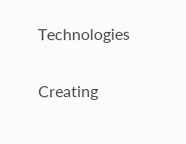Technologies

Creating